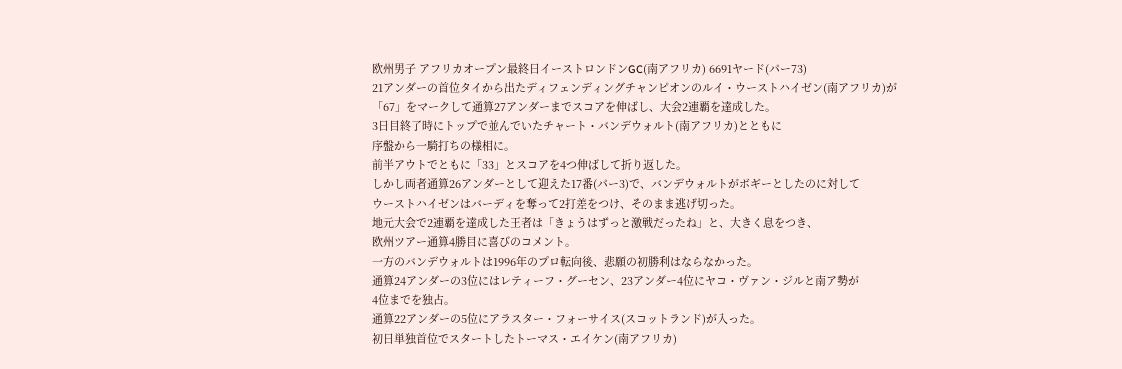欧州男子 アフリカオープン最終日イーストロンドンGC(南アフリカ) 6691ヤード(パー73)
21アンダーの首位タイから出たディフェンディングチャンピオンのルイ・ウーストハイゼン(南アフリカ)が
「67」をマークして通算27アンダーまでスコアを伸ばし、大会2連覇を達成した。
3日目終了時にトップで並んでいたチャート・バンデウォルト(南アフリカ)とともに
序盤から一騎打ちの様相に。
前半アウトでともに「33」とスコアを4つ伸ばして折り返した。
しかし両者通算26アンダーとして迎えた17番(パー3)で、バンデウォルトがボギーとしたのに対して
ウーストハイゼンはバーディを奪って2打差をつけ、そのまま逃げ切った。
地元大会で2連覇を達成した王者は「きょうはずっと激戦だったね」と、大きく息をつき、
欧州ツアー通算4勝目に喜びのコメント。
一方のバンデウォルトは1996年のプロ転向後、悲願の初勝利はならなかった。
通算24アンダーの3位にはレティーフ・グーセン、23アンダー4位にヤコ・ヴァン・ジルと南ア勢が
4位までを独占。
通算22アンダーの5位にアラスター・フォーサイス(スコットランド)が入った。
初日単独首位でスタートしたトーマス・エイケン(南アフリカ)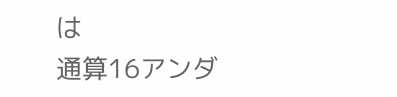は
通算16アンダ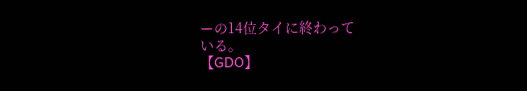ーの14位タイに終わって
いる。
【GDO】